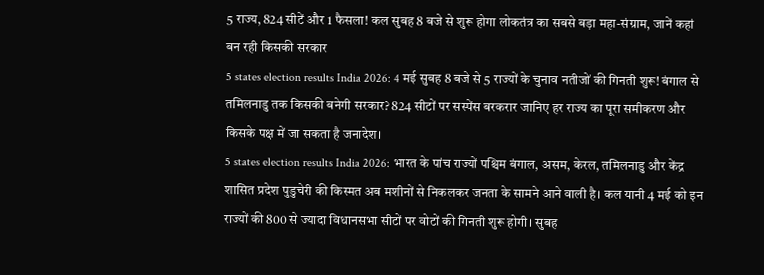5 राज्य, 824 सीटें और 1 फैसला! कल सुबह 8 बजे से शुरू होगा लोकतंत्र का सबसे बड़ा महा-संग्राम, जानें कहां बन रही किसकी सरकार
5 states election results India 2026: 4 मई सुबह 8 बजे से 5 राज्यों के चुनाव नतीजों की गिनती शुरू! बंगाल से तमिलनाडु तक किसकी बनेगी सरकार? 824 सीटों पर सस्पेंस बरकरार जानिए हर राज्य का पूरा समीकरण और किसके पक्ष में जा सकता है जनादेश।
5 states election results India 2026: भारत के पांच राज्यों पश्चिम बंगाल, असम, केरल, तमिलनाडु और केंद्र शासित प्रदेश पुडुचेरी की किस्मत अब मशीनों से निकलकर जनता के सामने आने वाली है। कल यानी 4 मई को इन राज्यों की 800 से ज्यादा विधानसभा सीटों पर वोटों की गिनती शुरू होगी। सुबह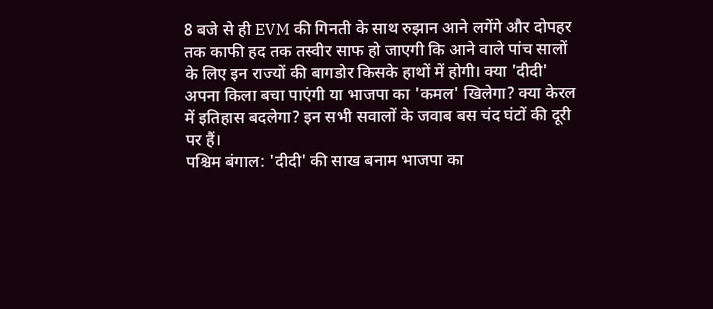8 बजे से ही EVM की गिनती के साथ रुझान आने लगेंगे और दोपहर तक काफी हद तक तस्वीर साफ हो जाएगी कि आने वाले पांच सालों के लिए इन राज्यों की बागडोर किसके हाथों में होगी। क्या 'दीदी' अपना किला बचा पाएंगी या भाजपा का 'कमल' खिलेगा? क्या केरल में इतिहास बदलेगा? इन सभी सवालों के जवाब बस चंद घंटों की दूरी पर हैं।
पश्चिम बंगाल: 'दीदी' की साख बनाम भाजपा का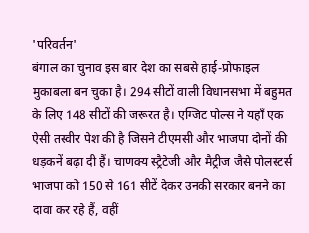'परिवर्तन'
बंगाल का चुनाव इस बार देश का सबसे हाई-प्रोफाइल मुकाबला बन चुका है। 294 सीटों वाली विधानसभा में बहुमत के लिए 148 सीटों की जरूरत है। एग्जिट पोल्स ने यहाँ एक ऐसी तस्वीर पेश की है जिसने टीएमसी और भाजपा दोनों की धड़कनें बढ़ा दी हैं। चाणक्य स्ट्रैटेजी और मैट्रीज जैसे पोलस्टर्स भाजपा को 150 से 161 सीटें देकर उनकी सरकार बनने का दावा कर रहे हैं, वहीं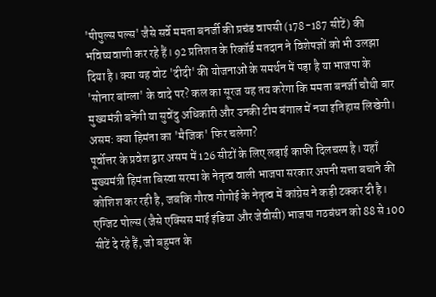'पीपुल्स पल्स' जैसे सर्वे ममता बनर्जी की प्रचंड वापसी (178-187 सीटें) की भविष्यवाणी कर रहे हैं। 92 प्रतिशत के रिकॉर्ड मतदान ने विशेषज्ञों को भी उलझा दिया है। क्या यह वोट 'दीदी' की योजनाओं के समर्थन में पड़ा है या भाजपा के 'सोनार बांग्ला' के वादे पर? कल का सूरज यह तय करेगा कि ममता बनर्जी चौथी बार मुख्यमंत्री बनेंगी या सुवेंदु अधिकारी और उनकी टीम बंगाल में नया इतिहास लिखेगी।
असम: क्या हिमंता का 'मैजिक' फिर चलेगा?
पूर्वोत्तर के प्रवेश द्वार असम में 126 सीटों के लिए लड़ाई काफी दिलचस्प है। यहाँ मुख्यमंत्री हिमंता बिस्वा सरमा के नेतृत्व वाली भाजपा सरकार अपनी सत्ता बचाने की कोशिश कर रही है, जबकि गौरव गोगोई के नेतृत्व में कांग्रेस ने कड़ी टक्कर दी है। एग्जिट पोल्स (जैसे एक्सिस माई इंडिया और जेवीसी) भाजपा गठबंधन को 88 से 100 सीटें दे रहे हैं, जो बहुमत के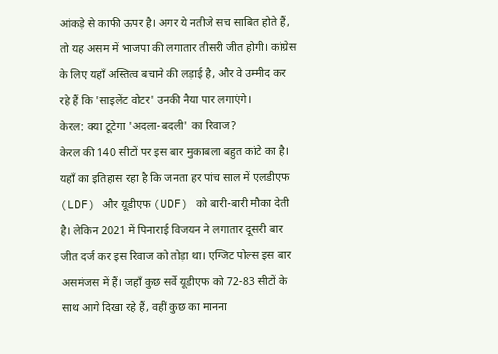आंकड़े से काफी ऊपर है। अगर ये नतीजे सच साबित होते हैं, तो यह असम में भाजपा की लगातार तीसरी जीत होगी। कांग्रेस के लिए यहाँ अस्तित्व बचाने की लड़ाई है, और वे उम्मीद कर रहे हैं कि 'साइलेंट वोटर' उनकी नैया पार लगाएंगे।
केरल: क्या टूटेगा 'अदला-बदली' का रिवाज?
केरल की 140 सीटों पर इस बार मुकाबला बहुत कांटे का है। यहाँ का इतिहास रहा है कि जनता हर पांच साल में एलडीएफ (LDF) और यूडीएफ (UDF) को बारी-बारी मौका देती है। लेकिन 2021 में पिनाराई विजयन ने लगातार दूसरी बार जीत दर्ज कर इस रिवाज को तोड़ा था। एग्जिट पोल्स इस बार असमंजस में हैं। जहाँ कुछ सर्वे यूडीएफ को 72-83 सीटों के साथ आगे दिखा रहे हैं, वहीं कुछ का मानना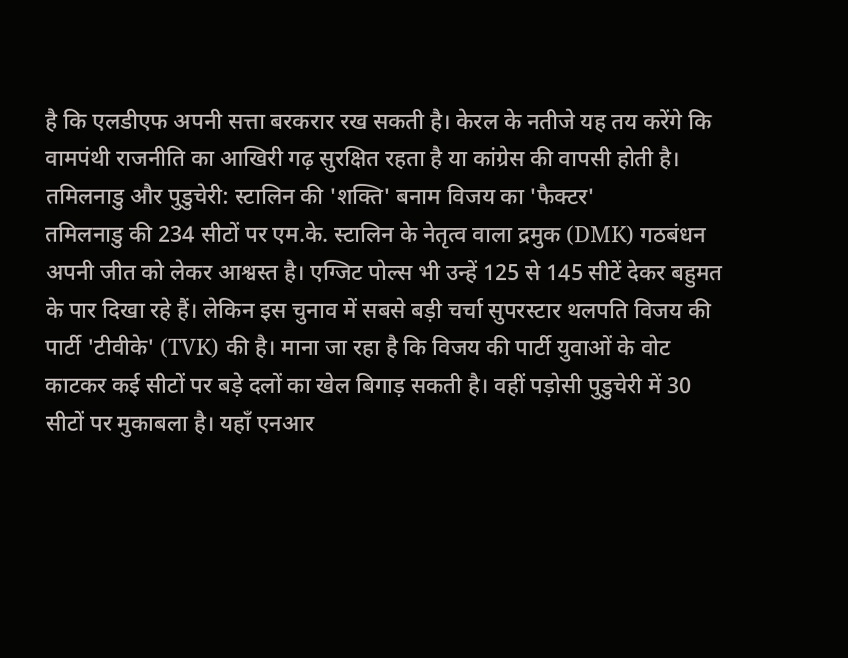है कि एलडीएफ अपनी सत्ता बरकरार रख सकती है। केरल के नतीजे यह तय करेंगे कि वामपंथी राजनीति का आखिरी गढ़ सुरक्षित रहता है या कांग्रेस की वापसी होती है।
तमिलनाडु और पुडुचेरी: स्टालिन की 'शक्ति' बनाम विजय का 'फैक्टर'
तमिलनाडु की 234 सीटों पर एम.के. स्टालिन के नेतृत्व वाला द्रमुक (DMK) गठबंधन अपनी जीत को लेकर आश्वस्त है। एग्जिट पोल्स भी उन्हें 125 से 145 सीटें देकर बहुमत के पार दिखा रहे हैं। लेकिन इस चुनाव में सबसे बड़ी चर्चा सुपरस्टार थलपति विजय की पार्टी 'टीवीके' (TVK) की है। माना जा रहा है कि विजय की पार्टी युवाओं के वोट काटकर कई सीटों पर बड़े दलों का खेल बिगाड़ सकती है। वहीं पड़ोसी पुडुचेरी में 30 सीटों पर मुकाबला है। यहाँ एनआर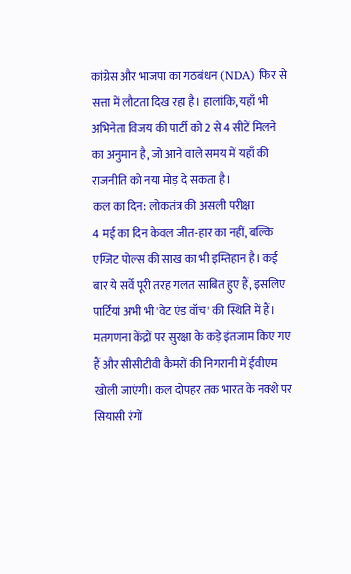कांग्रेस और भाजपा का गठबंधन (NDA) फिर से सत्ता में लौटता दिख रहा है। हालांकि, यहाँ भी अभिनेता विजय की पार्टी को 2 से 4 सीटें मिलने का अनुमान है, जो आने वाले समय में यहाँ की राजनीति को नया मोड़ दे सकता है।
कल का दिन: लोकतंत्र की असली परीक्षा
4 मई का दिन केवल जीत-हार का नहीं, बल्कि एग्जिट पोल्स की साख का भी इम्तिहान है। कई बार ये सर्वे पूरी तरह गलत साबित हुए हैं, इसलिए पार्टियां अभी भी 'वेट एंड वॉच' की स्थिति में हैं। मतगणना केंद्रों पर सुरक्षा के कड़े इंतजाम किए गए हैं और सीसीटीवी कैमरों की निगरानी में ईवीएम खोली जाएंगी। कल दोपहर तक भारत के नक्शे पर सियासी रंगों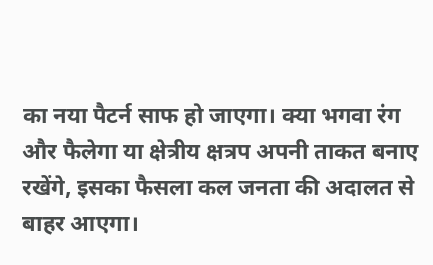का नया पैटर्न साफ हो जाएगा। क्या भगवा रंग और फैलेगा या क्षेत्रीय क्षत्रप अपनी ताकत बनाए रखेंगे, इसका फैसला कल जनता की अदालत से बाहर आएगा।